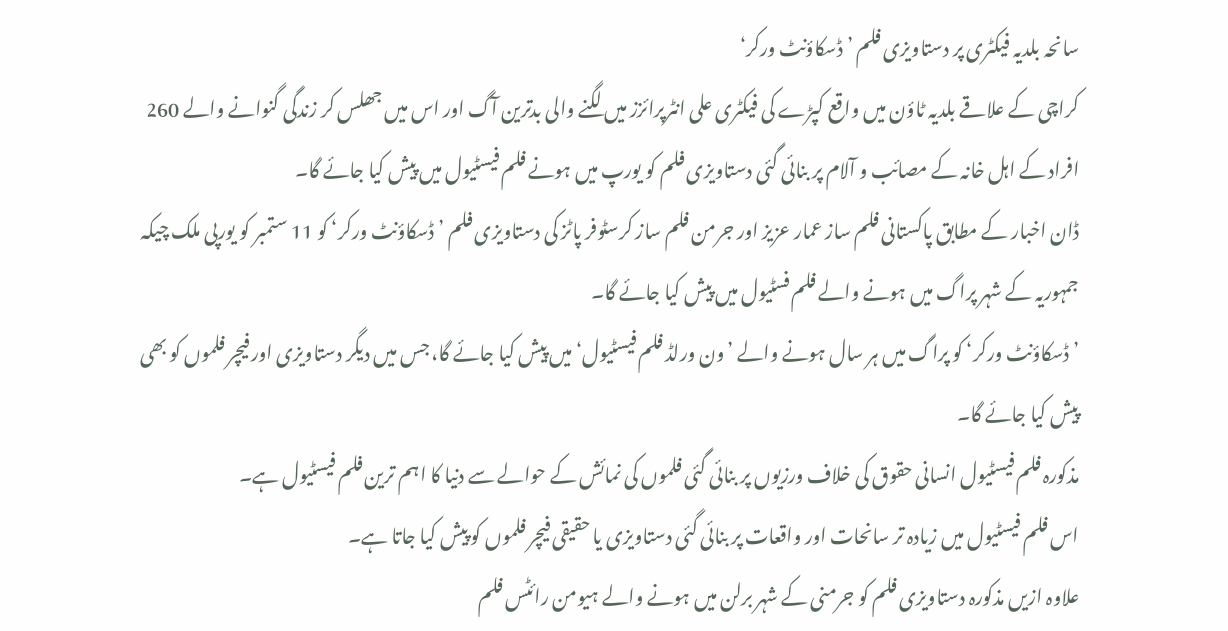سانحہ بلدیہ فیکٹری پر دستاویزی فلم ’ڈسکاؤنٹ ورکر‘
کراچی کے علاقے بلدیہ ٹاؤن میں واقع کپڑے کی فیکٹری علی انٹرپرائزز میں لگنے والی بدترین آگ اور اس میں جھلس کر زندگی گنوانے والے 260 افراد کے اہل خانہ کے مصائب و آلام پر بنائی گئی دستاویزی فلم کو یورپ میں ہونے فلم فیسٹیول میں پیش کیا جائے گا۔
ڈان اخبار کے مطابق پاکستانی فلم ساز عمار عزیز اور جرمن فلم ساز کرسٹوفر پاٹز کی دستاویزی فلم ’ڈسکاؤنٹ ورکر‘ کو 11 ستمبر کو یورپی ملک چیکہ جمہوریہ کے شہر پراگ میں ہونے والے فلم فسٹیول میں پیش کیا جائے گا۔
’ڈسکاؤنٹ ورکر‘ کو پراگ میں ہر سال ہونے والے ’ون ورلڈ فلم فیسٹیول‘ میں پیش کیا جائے گا، جس میں دیگر دستاویزی اور فیچر فلموں کو بھی پیش کیا جائے گا۔
مذکورہ فلم فیسٹیول انسانی حقوق کی خلاف ورزیوں پر بنائی گئی فلموں کی نمائش کے حوالے سے دنیا کا اہم ترین فلم فیسٹیول ہے۔
اس فلم فیسٹیول میں زیادہ تر سانحات اور واقعات پر بنائی گئی دستاویزی یا حقیقی فیچر فلموں کو پیش کیا جاتا ہے۔
علاوہ ازیں مذکورہ دستاویزی فلم کو جرمنی کے شہر برلن میں ہونے والے ہیومن رائٹس فلم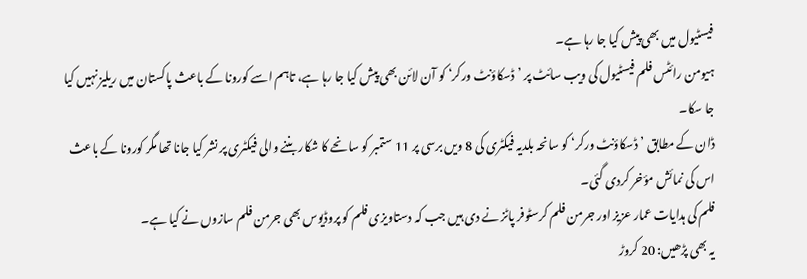فیسٹیول میں بھی پیش کیا جا رہا ہے۔
ہیومن رائٹس فلم فیسٹیول کی ویب سائٹ پر ’ڈسکاؤنٹ ورکر‘ کو آن لائن بھی پیش کیا جا رہا ہے، تاہم اسے کورونا کے باعث پاکستان میں ریلیز نہیں کیا جا سکا۔
ڈان کے مطابق ’ڈسکاؤنٹ ورکر‘ کو سانحہ بلدیہ فیکٹری کی 8 ویں برسی پر 11 ستمبر کو سانحے کا شکار بننے والی فیکٹری پر نشر کیا جانا تھا مگر کورونا کے باعث اس کی نمائش مؤخر کردی گئی۔
فلم کی ہدایات عمار عزیز اور جرمن فلم کرسٹوفر پاٹز نے دی ہیں جب کہ دستاویزی فلم کو پروڈیوس بھی جرمن فلم سازوں نے کیا ہے۔
یہ بھی پڑھیں: 20 کروڑ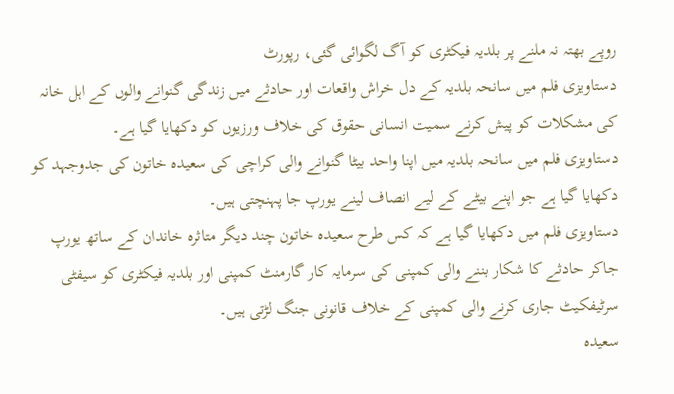روپے بھتہ نہ ملنے پر بلدیہ فیکٹری کو آگ لگوائی گئی، رپورٹ
دستاویزی فلم میں سانحہ بلدیہ کے دل خراش واقعات اور حادثے میں زندگی گنوانے والوں کے اہل خانہ کی مشکلات کو پیش کرنے سمیت انسانی حقوق کی خلاف ورزیوں کو دکھایا گیا ہے۔
دستاویزی فلم میں سانحہ بلدیہ میں اپنا واحد بیٹا گنوانے والی کراچی کی سعیدہ خاتون کی جدوجہد کو دکھایا گیا ہے جو اپنے بیٹے کے لیے انصاف لینے یورپ جا پہنچتی ہیں۔
دستاویزی فلم میں دکھایا گیا ہے کہ کس طرح سعیدہ خاتون چند دیگر متاثرہ خاندان کے ساتھ یورپ جاکر حادثے کا شکار بننے والی کمپنی کی سرمایہ کار گارمنٹ کمپنی اور بلدیہ فیکٹری کو سیفٹی سرٹیفکیٹ جاری کرنے والی کمپنی کے خلاف قانونی جنگ لڑتی ہیں۔
سعیدہ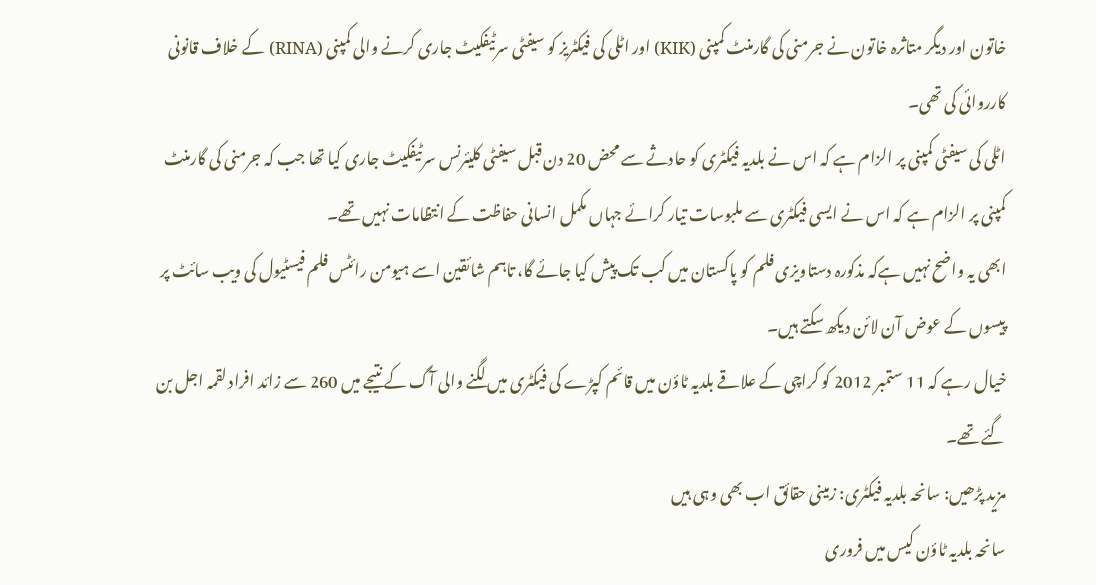خاتون اور دیگر متاثرہ خاتون نے جرمنی کی گارمنٹ کمپنی (KIK) اور اٹلی کی فیکٹریز کو سیفٹی سرٹیفکیٹ جاری کرنے والی کمپنی (RINA) کے خلاف قانونی کارروائی کی تھی۔
اٹلی کی سیفٹی کمپنی پر الزام ہے کہ اس نے بلدیہ فیکٹری کو حادثے سے محض 20 دن قبل سیفٹی کلیئرنس سرٹیفکیٹ جاری کیا تھا جب کہ جرمنی کی گارمنٹ کمپنی پر الزام ہے کہ اس نے ایسی فیکٹری سے ملبوسات تیار کرائے جہاں مکمل انسانی حفاظت کے انتظامات نہیں تھے۔
ابھی یہ واضح نہیں ہےکہ مذکورہ دستاویزی فلم کو پاکستان میں کب تک پیش کیا جائے گا، تاہم شائقین اسے ہیومن رائٹس فلم فیسٹیول کی ویب سائٹ پر پیسوں کے عوض آن لائن دیکھ سکتے ہیں۔
خیال رہے کہ 11 ستمبر 2012 کو کراچی کے علاقے بلدیہ ٹاؤن میں قائم کپڑے کی فیکٹری میں لگنے والی آگ کے نتیجے میں 260 سے زائد افراد لقمہ اجل بن گئے تھے۔
مزید پڑھیں: سانحہ بلدیہ فیکٹری: زمینی حقائق اب بھی وہی ہیں
سانحہ بلدیہ ٹاؤن کیس میں فروری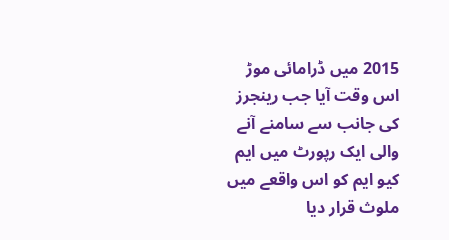2015 میں ڈرامائی موڑ اس وقت آیا جب رینجرز کی جانب سے سامنے آنے والی ایک رپورٹ میں ایم کیو ایم کو اس واقعے میں ملوث قرار دیا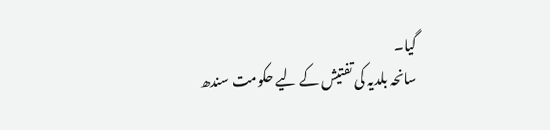گیا۔
سانحہ بلدیہ کی تفتیش کے لیے حکومت سندھ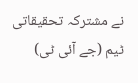نے مشترکہ تحقیقاتی ٹیم (جے آئی ٹی)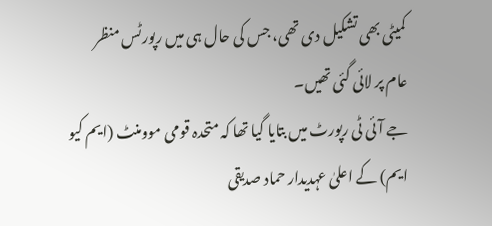کمیٹی بھی تشکیل دی تھی، جس کی حال ہی میں رپورٹس منظر عام پر لائی گئی تھیں۔
جے آئی ٹی رپورٹ میں بتایا گیا تھا کہ متحدہ قومی موومنٹ (ایم کیو ایم) کے اعلیٰ عہدیدار حماد صدیقی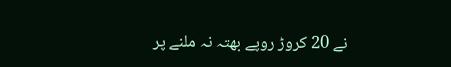نے 20 کروڑ روپے بھتہ نہ ملنے پر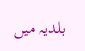بلدیہ میں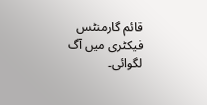قائم گارمنٹس فیکٹری میں آگ لگوائی۔